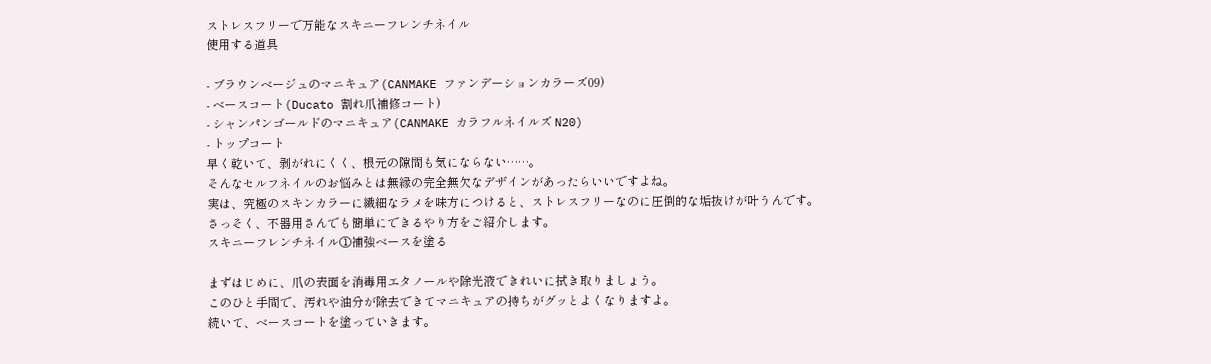ストレスフリーで万能なスキニーフレンチネイル
使用する道具

- ブラウンベージュのマニキュア(CANMAKE ファンデーションカラーズ09)
- ベースコート(Ducato 割れ爪補修コート)
- シャンパンゴールドのマニキュア(CANMAKE カラフルネイルズ N20)
- トップコート
早く乾いて、剥がれにくく、根元の隙間も気にならない……。
そんなセルフネイルのお悩みとは無縁の完全無欠なデザインがあったらいいですよね。
実は、究極のスキンカラーに繊細なラメを味方につけると、ストレスフリーなのに圧倒的な垢抜けが叶うんです。
さっそく、不器用さんでも簡単にできるやり方をご紹介します。
スキニーフレンチネイル①補強ベースを塗る

まずはじめに、爪の表面を消毒用エタノールや除光液できれいに拭き取りましょう。
このひと手間で、汚れや油分が除去できてマニキュアの持ちがグッとよくなりますよ。
続いて、ベースコートを塗っていきます。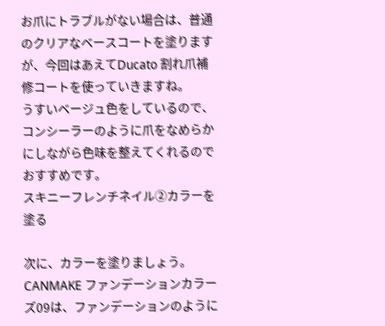お爪にトラブルがない場合は、普通のクリアなベースコートを塗りますが、今回はあえてDucato 割れ爪補修コートを使っていきますね。
うすいベージュ色をしているので、コンシーラーのように爪をなめらかにしながら色味を整えてくれるのでおすすめです。
スキニーフレンチネイル②カラーを塗る

次に、カラーを塗りましょう。
CANMAKE ファンデーションカラーズ09は、ファンデーションのように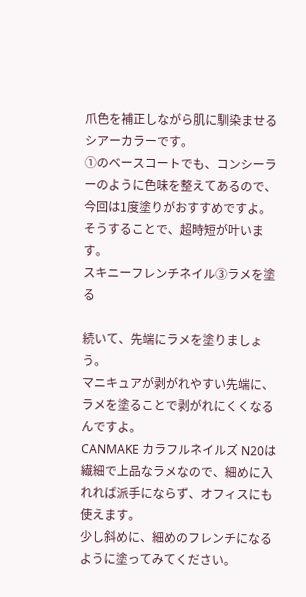爪色を補正しながら肌に馴染ませるシアーカラーです。
①のベースコートでも、コンシーラーのように色味を整えてあるので、今回は1度塗りがおすすめですよ。
そうすることで、超時短が叶います。
スキニーフレンチネイル③ラメを塗る

続いて、先端にラメを塗りましょう。
マニキュアが剥がれやすい先端に、ラメを塗ることで剥がれにくくなるんですよ。
CANMAKE カラフルネイルズ N20は繊細で上品なラメなので、細めに入れれば派手にならず、オフィスにも使えます。
少し斜めに、細めのフレンチになるように塗ってみてください。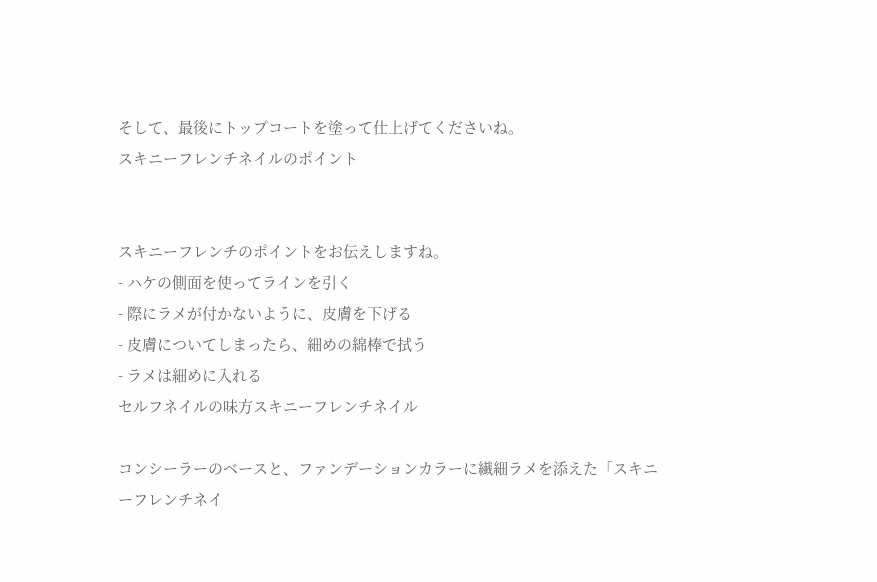そして、最後にトップコートを塗って仕上げてくださいね。
スキニーフレンチネイルのポイント


スキニーフレンチのポイントをお伝えしますね。
- ハケの側面を使ってラインを引く
- 際にラメが付かないように、皮膚を下げる
- 皮膚についてしまったら、細めの綿棒で拭う
- ラメは細めに入れる
セルフネイルの味方スキニーフレンチネイル

コンシーラーのベースと、ファンデーションカラーに繊細ラメを添えた「スキニーフレンチネイ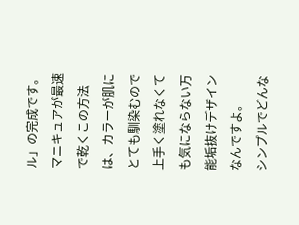ル」の完成です。
マニキュアが最速で乾くこの方法は、カラーが肌にとても馴染むので上手く塗れなくても気にならない万能垢抜けデザインなんですよ。
シンプルでどんな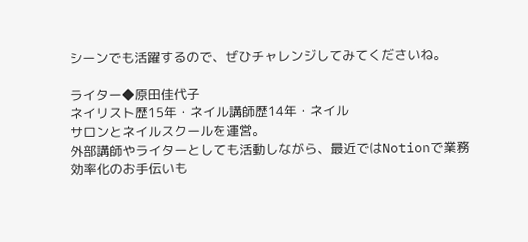シーンでも活躍するので、ぜひチャレンジしてみてくださいね。

ライター◆原田佳代子
ネイリスト歴15年・ネイル講師歴14年・ネイル
サロンとネイルスクールを運営。
外部講師やライターとしても活動しながら、最近ではNotionで業務効率化のお手伝いも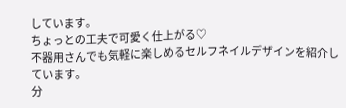しています。
ちょっとの工夫で可愛く仕上がる♡
不器用さんでも気軽に楽しめるセルフネイルデザインを紹介しています。
分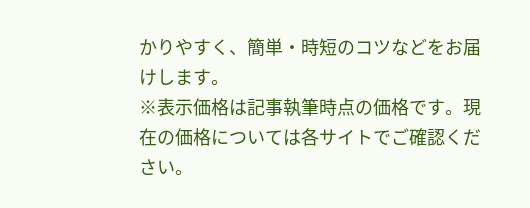かりやすく、簡単・時短のコツなどをお届けします。
※表示価格は記事執筆時点の価格です。現在の価格については各サイトでご確認ください。